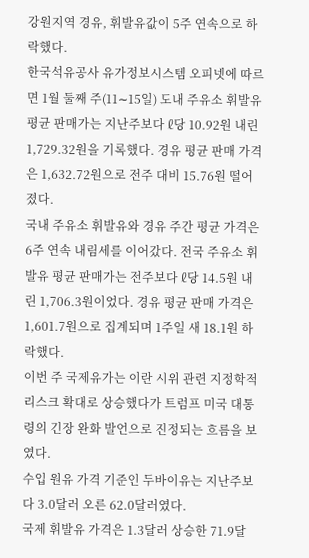강원지역 경유, 휘발유값이 5주 연속으로 하락했다.
한국석유공사 유가정보시스템 오피넷에 따르면 1월 둘째 주(11∼15일) 도내 주유소 휘발유 평균 판매가는 지난주보다 ℓ당 10.92원 내린 1,729.32원을 기록했다. 경유 평균 판매 가격은 1,632.72원으로 전주 대비 15.76원 떨어졌다.
국내 주유소 휘발유와 경유 주간 평균 가격은 6주 연속 내림세를 이어갔다. 전국 주유소 휘발유 평균 판매가는 전주보다 ℓ당 14.5원 내린 1,706.3원이었다. 경유 평균 판매 가격은 1,601.7원으로 집계되며 1주일 새 18.1원 하락했다.
이번 주 국제유가는 이란 시위 관련 지정학적 리스크 확대로 상승했다가 트럼프 미국 대통령의 긴장 완화 발언으로 진정되는 흐름을 보였다.
수입 원유 가격 기준인 두바이유는 지난주보다 3.0달러 오른 62.0달러였다.
국제 휘발유 가격은 1.3달러 상승한 71.9달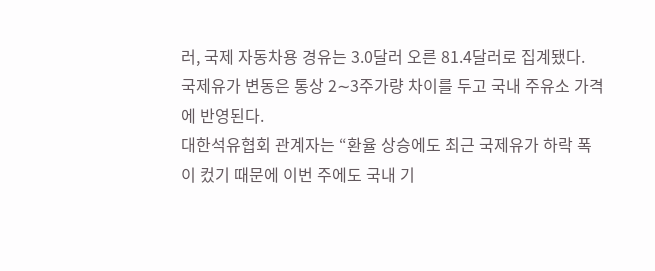러, 국제 자동차용 경유는 3.0달러 오른 81.4달러로 집계됐다.
국제유가 변동은 통상 2∼3주가량 차이를 두고 국내 주유소 가격에 반영된다.
대한석유협회 관계자는 “환율 상승에도 최근 국제유가 하락 폭이 컸기 때문에 이번 주에도 국내 기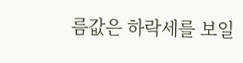름값은 하락세를 보일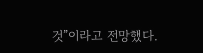것”이라고 전망했다.